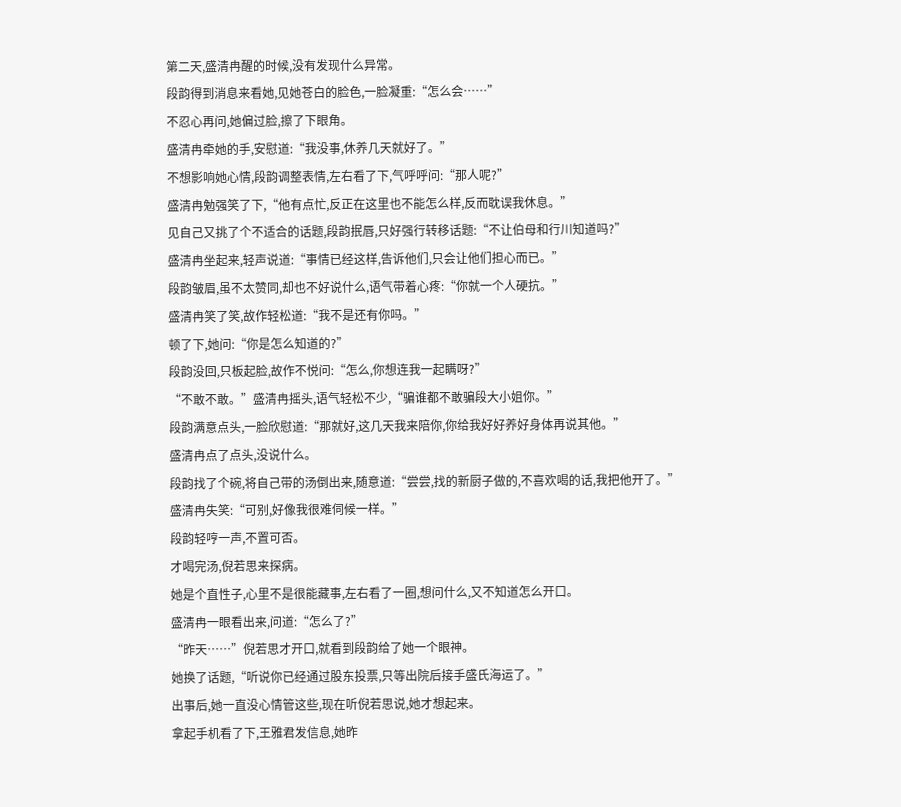第二天,盛清冉醒的时候,没有发现什么异常。
段韵得到消息来看她,见她苍白的脸色,一脸凝重:“怎么会……”
不忍心再问,她偏过脸,擦了下眼角。
盛清冉牵她的手,安慰道:“我没事,休养几天就好了。”
不想影响她心情,段韵调整表情,左右看了下,气呼呼问:“那人呢?”
盛清冉勉强笑了下,“他有点忙,反正在这里也不能怎么样,反而耽误我休息。”
见自己又挑了个不适合的话题,段韵抿唇,只好强行转移话题:“不让伯母和行川知道吗?”
盛清冉坐起来,轻声说道:“事情已经这样,告诉他们,只会让他们担心而已。”
段韵皱眉,虽不太赞同,却也不好说什么,语气带着心疼:“你就一个人硬抗。”
盛清冉笑了笑,故作轻松道:“我不是还有你吗。”
顿了下,她问:“你是怎么知道的?”
段韵没回,只板起脸,故作不悦问:“怎么,你想连我一起瞒呀?”
“不敢不敢。”盛清冉摇头,语气轻松不少,“骗谁都不敢骗段大小姐你。”
段韵满意点头,一脸欣慰道:“那就好,这几天我来陪你,你给我好好养好身体再说其他。”
盛清冉点了点头,没说什么。
段韵找了个碗,将自己带的汤倒出来,随意道:“尝尝,找的新厨子做的,不喜欢喝的话,我把他开了。”
盛清冉失笑:“可别,好像我很难伺候一样。”
段韵轻哼一声,不置可否。
才喝完汤,倪若思来探病。
她是个直性子,心里不是很能藏事,左右看了一圈,想问什么,又不知道怎么开口。
盛清冉一眼看出来,问道:“怎么了?”
“昨天……”倪若思才开口,就看到段韵给了她一个眼神。
她换了话题,“听说你已经通过股东投票,只等出院后接手盛氏海运了。”
出事后,她一直没心情管这些,现在听倪若思说,她才想起来。
拿起手机看了下,王雅君发信息,她昨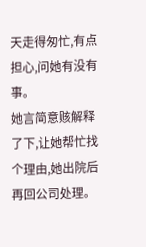天走得匆忙,有点担心,问她有没有事。
她言简意赅解释了下,让她帮忙找个理由,她出院后再回公司处理。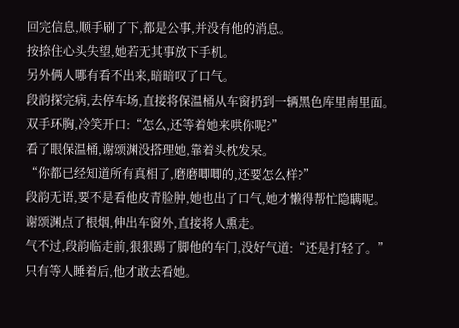回完信息,顺手刷了下,都是公事,并没有他的消息。
按捺住心头失望,她若无其事放下手机。
另外俩人哪有看不出来,暗暗叹了口气。
段韵探完病,去停车场,直接将保温桶从车窗扔到一辆黑色库里南里面。
双手环胸,冷笑开口:“怎么,还等着她来哄你呢?”
看了眼保温桶,谢颂渊没搭理她,靠着头枕发呆。
“你都已经知道所有真相了,磨磨唧唧的,还要怎么样?”
段韵无语,要不是看他皮青脸肿,她也出了口气,她才懒得帮忙隐瞒呢。
谢颂渊点了根烟,伸出车窗外,直接将人熏走。
气不过,段韵临走前,狠狠踢了脚他的车门,没好气道:“还是打轻了。”
只有等人睡着后,他才敢去看她。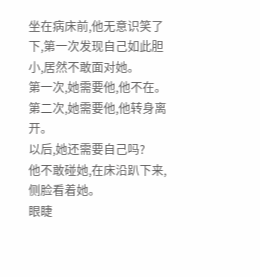坐在病床前,他无意识笑了下,第一次发现自己如此胆小,居然不敢面对她。
第一次,她需要他,他不在。
第二次,她需要他,他转身离开。
以后,她还需要自己吗?
他不敢碰她,在床沿趴下来,侧脸看着她。
眼睫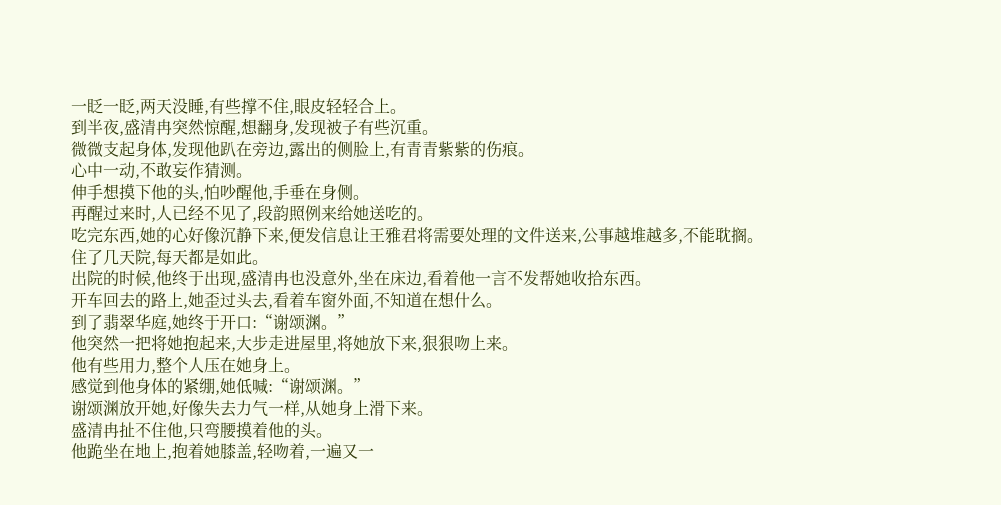一眨一眨,两天没睡,有些撑不住,眼皮轻轻合上。
到半夜,盛清冉突然惊醒,想翻身,发现被子有些沉重。
微微支起身体,发现他趴在旁边,露出的侧脸上,有青青紫紫的伤痕。
心中一动,不敢妄作猜测。
伸手想摸下他的头,怕吵醒他,手垂在身侧。
再醒过来时,人已经不见了,段韵照例来给她送吃的。
吃完东西,她的心好像沉静下来,便发信息让王雅君将需要处理的文件送来,公事越堆越多,不能耽搁。
住了几天院,每天都是如此。
出院的时候,他终于出现,盛清冉也没意外,坐在床边,看着他一言不发帮她收拾东西。
开车回去的路上,她歪过头去,看着车窗外面,不知道在想什么。
到了翡翠华庭,她终于开口:“谢颂渊。”
他突然一把将她抱起来,大步走进屋里,将她放下来,狠狠吻上来。
他有些用力,整个人压在她身上。
感觉到他身体的紧绷,她低喊:“谢颂渊。”
谢颂渊放开她,好像失去力气一样,从她身上滑下来。
盛清冉扯不住他,只弯腰摸着他的头。
他跪坐在地上,抱着她膝盖,轻吻着,一遍又一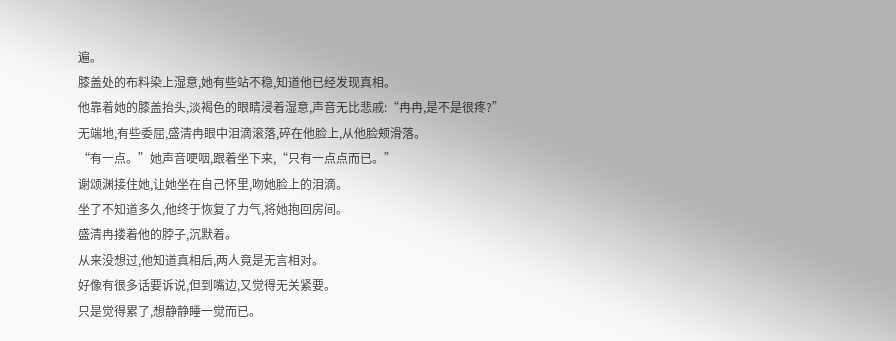遍。
膝盖处的布料染上湿意,她有些站不稳,知道他已经发现真相。
他靠着她的膝盖抬头,淡褐色的眼睛浸着湿意,声音无比悲戚:“冉冉,是不是很疼?”
无端地,有些委屈,盛清冉眼中泪滴滚落,碎在他脸上,从他脸颊滑落。
“有一点。”她声音哽咽,跟着坐下来,“只有一点点而已。”
谢颂渊接住她,让她坐在自己怀里,吻她脸上的泪滴。
坐了不知道多久,他终于恢复了力气,将她抱回房间。
盛清冉搂着他的脖子,沉默着。
从来没想过,他知道真相后,两人竟是无言相对。
好像有很多话要诉说,但到嘴边,又觉得无关紧要。
只是觉得累了,想静静睡一觉而已。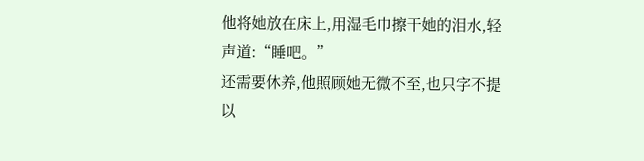他将她放在床上,用湿毛巾擦干她的泪水,轻声道:“睡吧。”
还需要休养,他照顾她无微不至,也只字不提以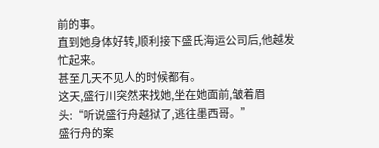前的事。
直到她身体好转,顺利接下盛氏海运公司后,他越发忙起来。
甚至几天不见人的时候都有。
这天,盛行川突然来找她,坐在她面前,皱着眉头:“听说盛行舟越狱了,逃往墨西哥。”
盛行舟的案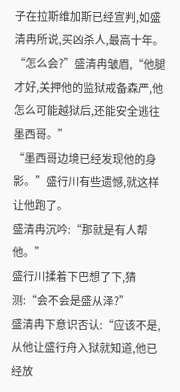子在拉斯维加斯已经宣判,如盛清冉所说,买凶杀人,最高十年。
“怎么会?”盛清冉皱眉,“他腿才好,关押他的监狱戒备森严,他怎么可能越狱后,还能安全逃往墨西哥。”
“墨西哥边境已经发现他的身影。”盛行川有些遗憾,就这样让他跑了。
盛清冉沉吟:“那就是有人帮他。”
盛行川揉着下巴想了下,猜测:“会不会是盛从泽?”
盛清冉下意识否认:“应该不是,从他让盛行舟入狱就知道,他已经放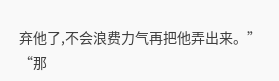弃他了,不会浪费力气再把他弄出来。”
“那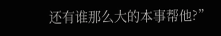还有谁那么大的本事帮他?”